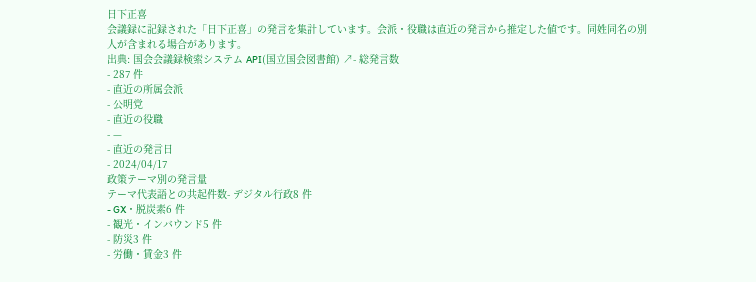日下正喜
会議録に記録された「日下正喜」の発言を集計しています。会派・役職は直近の発言から推定した値です。同姓同名の別人が含まれる場合があります。
出典: 国会会議録検索システム API(国立国会図書館) ↗- 総発言数
- 287 件
- 直近の所属会派
- 公明党
- 直近の役職
- —
- 直近の発言日
- 2024/04/17
政策テーマ別の発言量
テーマ代表語との共起件数- デジタル行政8 件
- GX・脱炭素6 件
- 観光・インバウンド5 件
- 防災3 件
- 労働・賃金3 件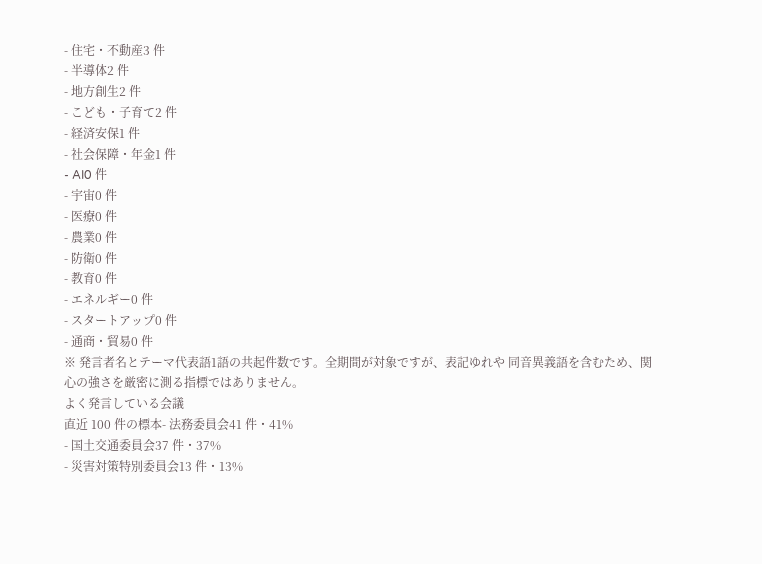- 住宅・不動産3 件
- 半導体2 件
- 地方創生2 件
- こども・子育て2 件
- 経済安保1 件
- 社会保障・年金1 件
- AI0 件
- 宇宙0 件
- 医療0 件
- 農業0 件
- 防衛0 件
- 教育0 件
- エネルギー0 件
- スタートアップ0 件
- 通商・貿易0 件
※ 発言者名とテーマ代表語1語の共起件数です。全期間が対象ですが、表記ゆれや 同音異義語を含むため、関心の強さを厳密に測る指標ではありません。
よく発言している会議
直近 100 件の標本- 法務委員会41 件・41%
- 国土交通委員会37 件・37%
- 災害対策特別委員会13 件・13%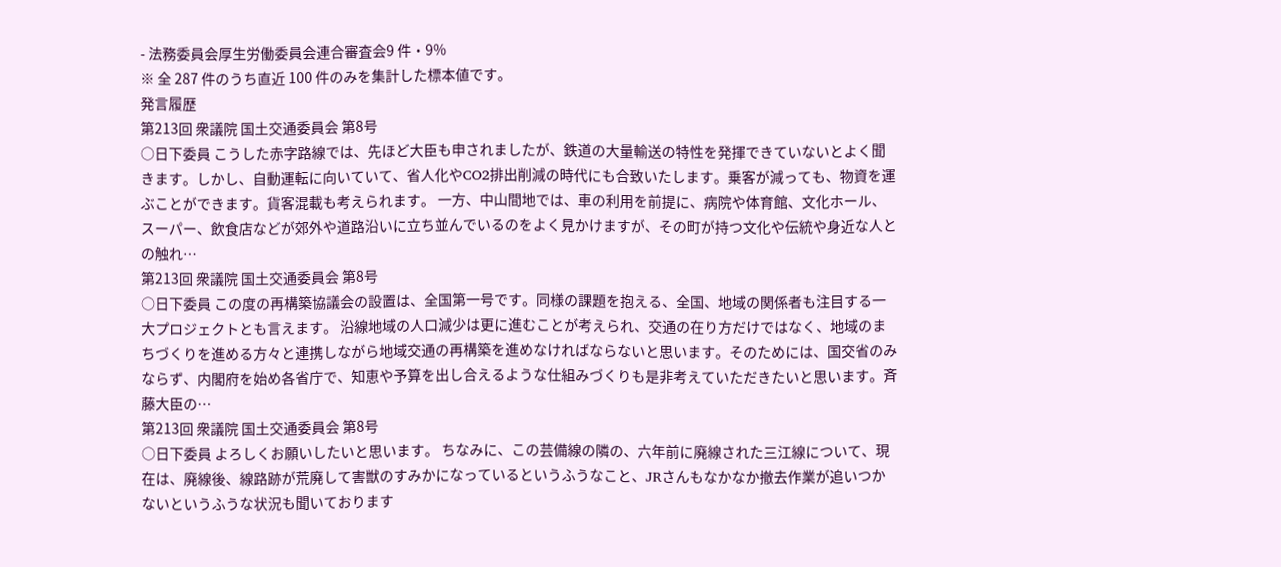- 法務委員会厚生労働委員会連合審査会9 件・9%
※ 全 287 件のうち直近 100 件のみを集計した標本値です。
発言履歴
第213回 衆議院 国土交通委員会 第8号
○日下委員 こうした赤字路線では、先ほど大臣も申されましたが、鉄道の大量輸送の特性を発揮できていないとよく聞きます。しかし、自動運転に向いていて、省人化やCO2排出削減の時代にも合致いたします。乗客が減っても、物資を運ぶことができます。貨客混載も考えられます。 一方、中山間地では、車の利用を前提に、病院や体育館、文化ホール、スーパー、飲食店などが郊外や道路沿いに立ち並んでいるのをよく見かけますが、その町が持つ文化や伝統や身近な人との触れ…
第213回 衆議院 国土交通委員会 第8号
○日下委員 この度の再構築協議会の設置は、全国第一号です。同様の課題を抱える、全国、地域の関係者も注目する一大プロジェクトとも言えます。 沿線地域の人口減少は更に進むことが考えられ、交通の在り方だけではなく、地域のまちづくりを進める方々と連携しながら地域交通の再構築を進めなければならないと思います。そのためには、国交省のみならず、内閣府を始め各省庁で、知恵や予算を出し合えるような仕組みづくりも是非考えていただきたいと思います。斉藤大臣の…
第213回 衆議院 国土交通委員会 第8号
○日下委員 よろしくお願いしたいと思います。 ちなみに、この芸備線の隣の、六年前に廃線された三江線について、現在は、廃線後、線路跡が荒廃して害獣のすみかになっているというふうなこと、JRさんもなかなか撤去作業が追いつかないというふうな状況も聞いております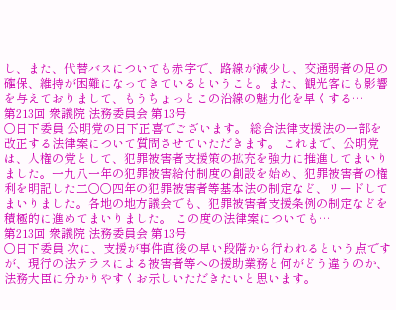し、また、代替バスについても赤字で、路線が減少し、交通弱者の足の確保、維持が困難になってきているということ。また、観光客にも影響を与えておりまして、もうちょっとこの沿線の魅力化を早くする…
第213回 衆議院 法務委員会 第13号
○日下委員 公明党の日下正喜でございます。 総合法律支援法の一部を改正する法律案について質問させていただきます。 これまで、公明党は、人権の党として、犯罪被害者支援策の拡充を強力に推進してまいりました。一九八一年の犯罪被害給付制度の創設を始め、犯罪被害者の権利を明記した二〇〇四年の犯罪被害者等基本法の制定など、リードしてまいりました。各地の地方議会でも、犯罪被害者支援条例の制定などを積極的に進めてまいりました。 この度の法律案についても…
第213回 衆議院 法務委員会 第13号
○日下委員 次に、支援が事件直後の早い段階から行われるという点ですが、現行の法テラスによる被害者等への援助業務と何がどう違うのか、法務大臣に分かりやすくお示しいただきたいと思います。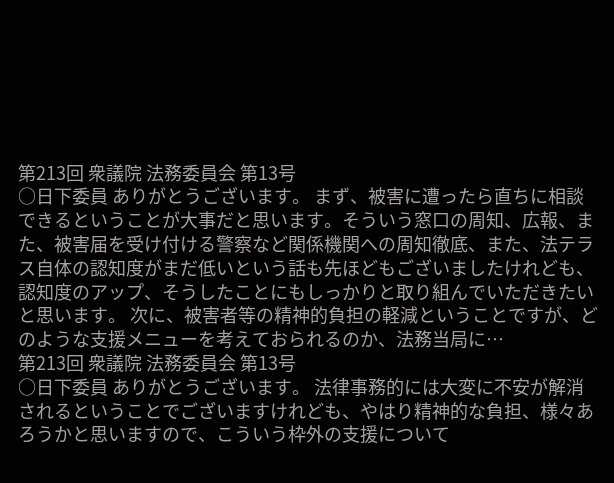第213回 衆議院 法務委員会 第13号
○日下委員 ありがとうございます。 まず、被害に遭ったら直ちに相談できるということが大事だと思います。そういう窓口の周知、広報、また、被害届を受け付ける警察など関係機関への周知徹底、また、法テラス自体の認知度がまだ低いという話も先ほどもございましたけれども、認知度のアップ、そうしたことにもしっかりと取り組んでいただきたいと思います。 次に、被害者等の精神的負担の軽減ということですが、どのような支援メニューを考えておられるのか、法務当局に…
第213回 衆議院 法務委員会 第13号
○日下委員 ありがとうございます。 法律事務的には大変に不安が解消されるということでございますけれども、やはり精神的な負担、様々あろうかと思いますので、こういう枠外の支援について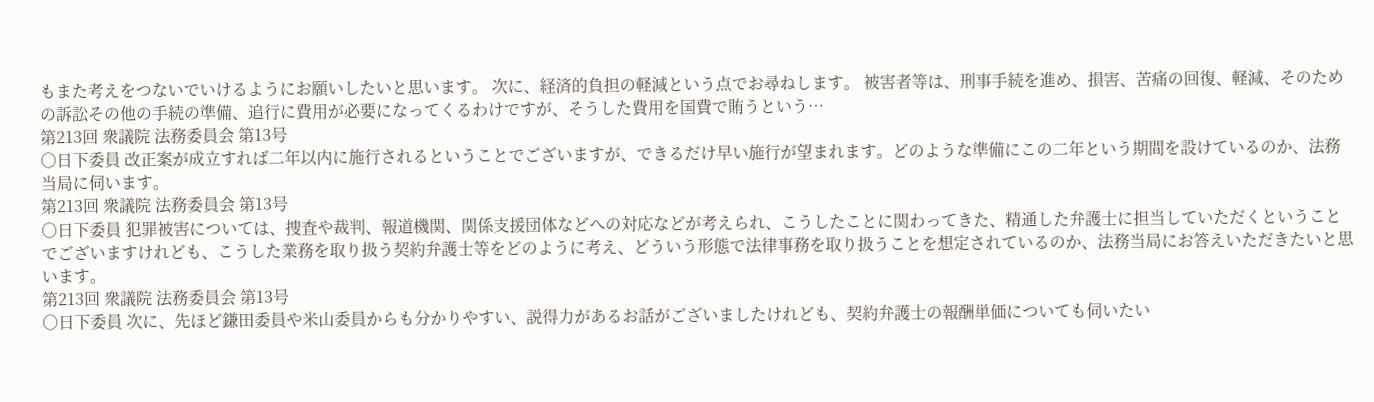もまた考えをつないでいけるようにお願いしたいと思います。 次に、経済的負担の軽減という点でお尋ねします。 被害者等は、刑事手続を進め、損害、苦痛の回復、軽減、そのための訴訟その他の手続の準備、追行に費用が必要になってくるわけですが、そうした費用を国費で賄うという…
第213回 衆議院 法務委員会 第13号
○日下委員 改正案が成立すれば二年以内に施行されるということでございますが、できるだけ早い施行が望まれます。どのような準備にこの二年という期間を設けているのか、法務当局に伺います。
第213回 衆議院 法務委員会 第13号
○日下委員 犯罪被害については、捜査や裁判、報道機関、関係支援団体などへの対応などが考えられ、こうしたことに関わってきた、精通した弁護士に担当していただくということでございますけれども、こうした業務を取り扱う契約弁護士等をどのように考え、どういう形態で法律事務を取り扱うことを想定されているのか、法務当局にお答えいただきたいと思います。
第213回 衆議院 法務委員会 第13号
○日下委員 次に、先ほど鎌田委員や米山委員からも分かりやすい、説得力があるお話がございましたけれども、契約弁護士の報酬単価についても伺いたい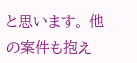と思います。 他の案件も抱え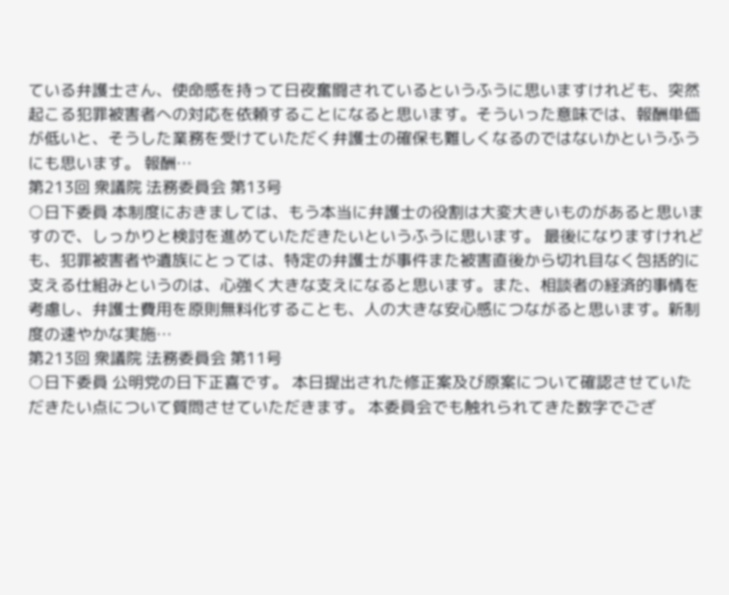ている弁護士さん、使命感を持って日夜奮闘されているというふうに思いますけれども、突然起こる犯罪被害者への対応を依頼することになると思います。そういった意味では、報酬単価が低いと、そうした業務を受けていただく弁護士の確保も難しくなるのではないかというふうにも思います。 報酬…
第213回 衆議院 法務委員会 第13号
○日下委員 本制度におきましては、もう本当に弁護士の役割は大変大きいものがあると思いますので、しっかりと検討を進めていただきたいというふうに思います。 最後になりますけれども、犯罪被害者や遺族にとっては、特定の弁護士が事件また被害直後から切れ目なく包括的に支える仕組みというのは、心強く大きな支えになると思います。また、相談者の経済的事情を考慮し、弁護士費用を原則無料化することも、人の大きな安心感につながると思います。新制度の速やかな実施…
第213回 衆議院 法務委員会 第11号
○日下委員 公明党の日下正喜です。 本日提出された修正案及び原案について確認させていただきたい点について質問させていただきます。 本委員会でも触れられてきた数字でござ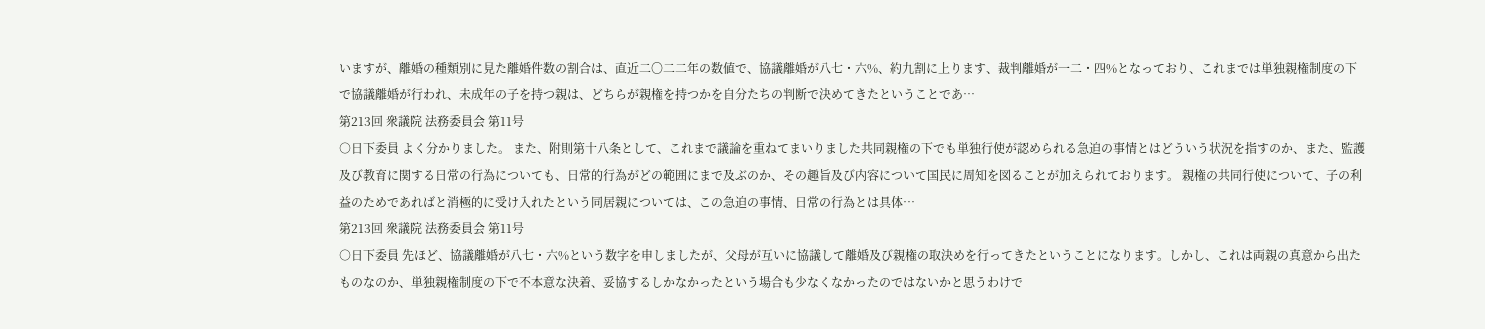いますが、離婚の種類別に見た離婚件数の割合は、直近二〇二二年の数値で、協議離婚が八七・六%、約九割に上ります、裁判離婚が一二・四%となっており、これまでは単独親権制度の下で協議離婚が行われ、未成年の子を持つ親は、どちらが親権を持つかを自分たちの判断で決めてきたということであ…
第213回 衆議院 法務委員会 第11号
○日下委員 よく分かりました。 また、附則第十八条として、これまで議論を重ねてまいりました共同親権の下でも単独行使が認められる急迫の事情とはどういう状況を指すのか、また、監護及び教育に関する日常の行為についても、日常的行為がどの範囲にまで及ぶのか、その趣旨及び内容について国民に周知を図ることが加えられております。 親権の共同行使について、子の利益のためであればと消極的に受け入れたという同居親については、この急迫の事情、日常の行為とは具体…
第213回 衆議院 法務委員会 第11号
○日下委員 先ほど、協議離婚が八七・六%という数字を申しましたが、父母が互いに協議して離婚及び親権の取決めを行ってきたということになります。しかし、これは両親の真意から出たものなのか、単独親権制度の下で不本意な決着、妥協するしかなかったという場合も少なくなかったのではないかと思うわけで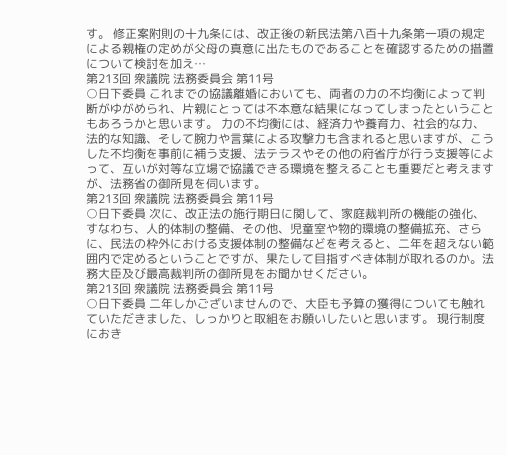す。 修正案附則の十九条には、改正後の新民法第八百十九条第一項の規定による親権の定めが父母の真意に出たものであることを確認するための措置について検討を加え…
第213回 衆議院 法務委員会 第11号
○日下委員 これまでの協議離婚においても、両者の力の不均衡によって判断がゆがめられ、片親にとっては不本意な結果になってしまったということもあろうかと思います。 力の不均衡には、経済力や養育力、社会的な力、法的な知識、そして腕力や言葉による攻撃力も含まれると思いますが、こうした不均衡を事前に補う支援、法テラスやその他の府省庁が行う支援等によって、互いが対等な立場で協議できる環境を整えることも重要だと考えますが、法務省の御所見を伺います。
第213回 衆議院 法務委員会 第11号
○日下委員 次に、改正法の施行期日に関して、家庭裁判所の機能の強化、すなわち、人的体制の整備、その他、児童室や物的環境の整備拡充、さらに、民法の枠外における支援体制の整備などを考えると、二年を超えない範囲内で定めるということですが、果たして目指すべき体制が取れるのか。法務大臣及び最高裁判所の御所見をお聞かせください。
第213回 衆議院 法務委員会 第11号
○日下委員 二年しかございませんので、大臣も予算の獲得についても触れていただきました、しっかりと取組をお願いしたいと思います。 現行制度におき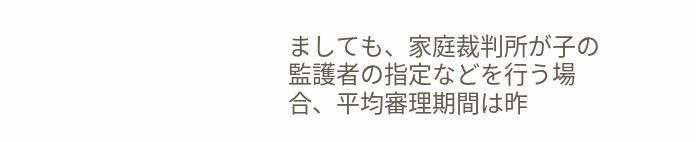ましても、家庭裁判所が子の監護者の指定などを行う場合、平均審理期間は昨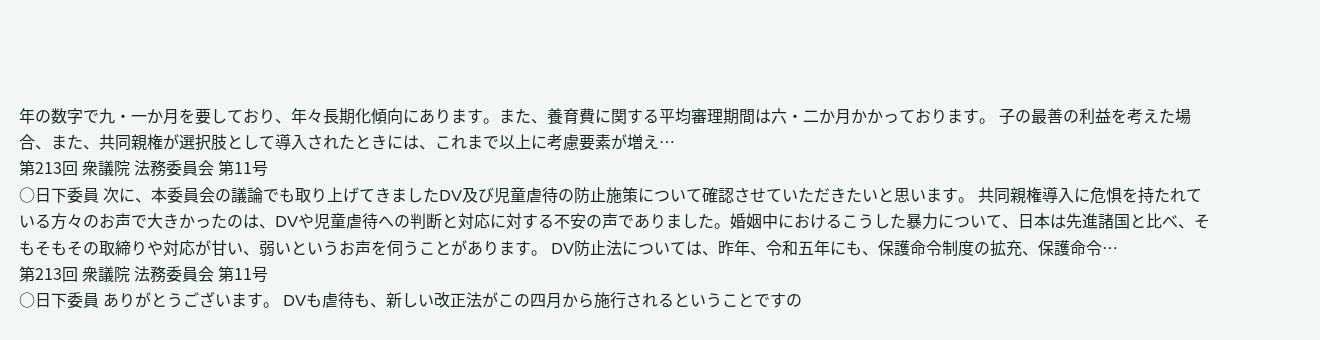年の数字で九・一か月を要しており、年々長期化傾向にあります。また、養育費に関する平均審理期間は六・二か月かかっております。 子の最善の利益を考えた場合、また、共同親権が選択肢として導入されたときには、これまで以上に考慮要素が増え…
第213回 衆議院 法務委員会 第11号
○日下委員 次に、本委員会の議論でも取り上げてきましたDV及び児童虐待の防止施策について確認させていただきたいと思います。 共同親権導入に危惧を持たれている方々のお声で大きかったのは、DVや児童虐待への判断と対応に対する不安の声でありました。婚姻中におけるこうした暴力について、日本は先進諸国と比べ、そもそもその取締りや対応が甘い、弱いというお声を伺うことがあります。 DV防止法については、昨年、令和五年にも、保護命令制度の拡充、保護命令…
第213回 衆議院 法務委員会 第11号
○日下委員 ありがとうございます。 DVも虐待も、新しい改正法がこの四月から施行されるということですの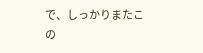で、しっかりまたこの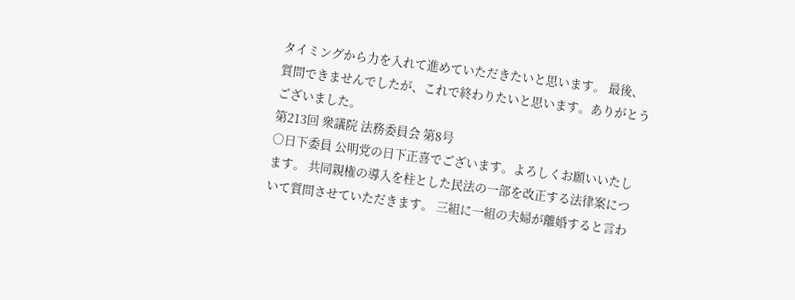タイミングから力を入れて進めていただきたいと思います。 最後、質問できませんでしたが、これで終わりたいと思います。ありがとうございました。
第213回 衆議院 法務委員会 第8号
○日下委員 公明党の日下正喜でございます。よろしくお願いいたします。 共同親権の導入を柱とした民法の一部を改正する法律案について質問させていただきます。 三組に一組の夫婦が離婚すると言わ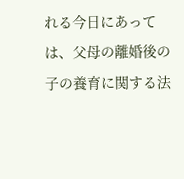れる今日にあっては、父母の離婚後の子の養育に関する法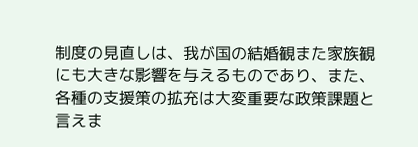制度の見直しは、我が国の結婚観また家族観にも大きな影響を与えるものであり、また、各種の支援策の拡充は大変重要な政策課題と言えま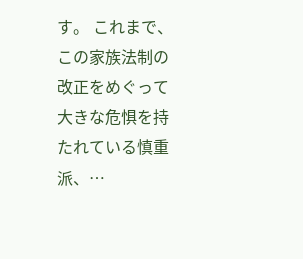す。 これまで、この家族法制の改正をめぐって大きな危惧を持たれている慎重派、…